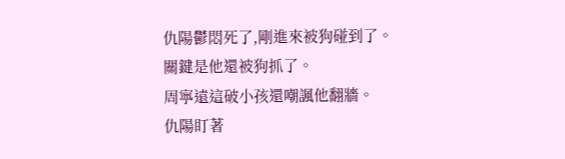仇陽鬱悶死了,剛進來被狗碰到了。
關鍵是他還被狗抓了。
周寧遠這破小孩還嘲諷他翻牆。
仇陽盯著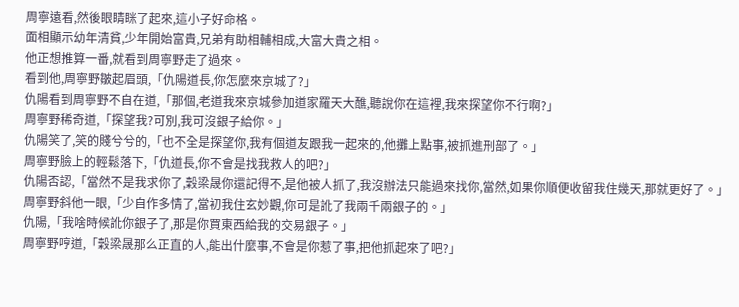周寧遠看,然後眼睛眯了起來,這小子好命格。
面相顯示幼年清貧,少年開始富貴,兄弟有助相輔相成,大富大貴之相。
他正想推算一番,就看到周寧野走了過來。
看到他,周寧野皺起眉頭,「仇陽道長,你怎麼來京城了?」
仇陽看到周寧野不自在道,「那個,老道我來京城參加道家羅天大醮,聽說你在這裡,我來探望你不行啊?」
周寧野稀奇道,「探望我?可別,我可沒銀子給你。」
仇陽笑了,笑的賤兮兮的,「也不全是探望你,我有個道友跟我一起來的,他攤上點事,被抓進刑部了。」
周寧野臉上的輕鬆落下,「仇道長,你不會是找我救人的吧?」
仇陽否認,「當然不是我求你了,穀梁晟你還記得不,是他被人抓了,我沒辦法只能過來找你,當然,如果你順便收留我住幾天,那就更好了。」
周寧野斜他一眼,「少自作多情了,當初我住玄妙觀,你可是訛了我兩千兩銀子的。」
仇陽,「我啥時候訛你銀子了,那是你買東西給我的交易銀子。」
周寧野哼道,「穀梁晟那么正直的人,能出什麼事,不會是你惹了事,把他抓起來了吧?」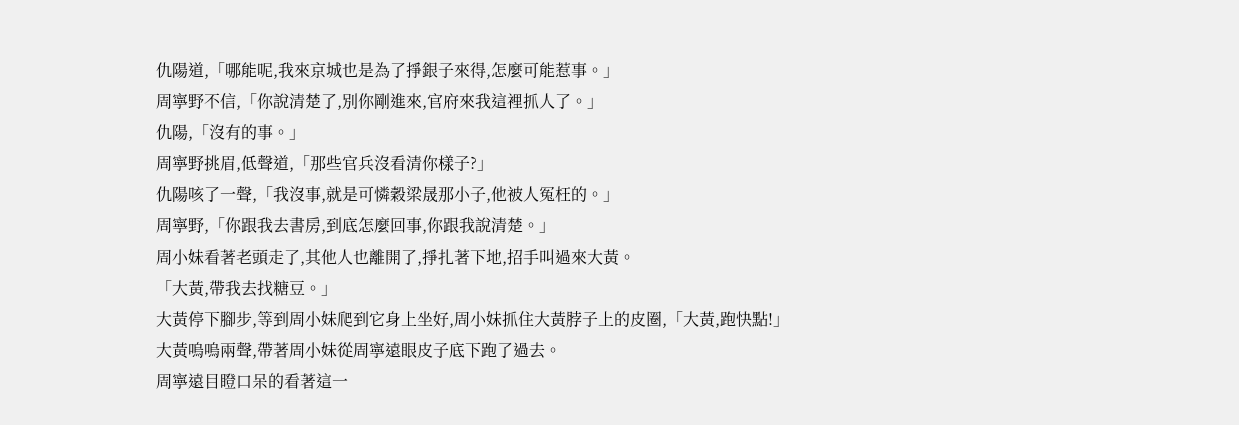仇陽道,「哪能呢,我來京城也是為了掙銀子來得,怎麼可能惹事。」
周寧野不信,「你說清楚了,別你剛進來,官府來我這裡抓人了。」
仇陽,「沒有的事。」
周寧野挑眉,低聲道,「那些官兵沒看清你樣子?」
仇陽咳了一聲,「我沒事,就是可憐穀梁晟那小子,他被人冤枉的。」
周寧野,「你跟我去書房,到底怎麼回事,你跟我說清楚。」
周小妹看著老頭走了,其他人也離開了,掙扎著下地,招手叫過來大黃。
「大黃,帶我去找糖豆。」
大黃停下腳步,等到周小妹爬到它身上坐好,周小妹抓住大黃脖子上的皮圈,「大黃,跑快點!」
大黃嗚嗚兩聲,帶著周小妹從周寧遠眼皮子底下跑了過去。
周寧遠目瞪口呆的看著這一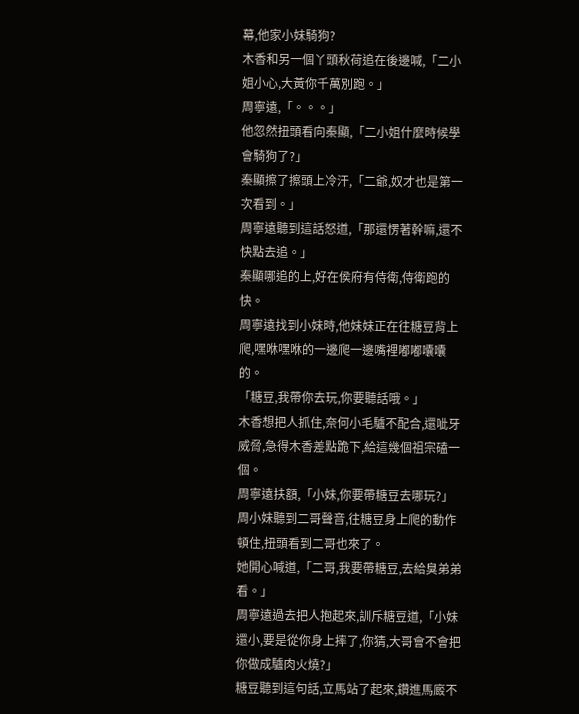幕,他家小妹騎狗?
木香和另一個丫頭秋荷追在後邊喊,「二小姐小心,大黃你千萬別跑。」
周寧遠,「。。。」
他忽然扭頭看向秦顯,「二小姐什麼時候學會騎狗了?」
秦顯擦了擦頭上冷汗,「二爺,奴才也是第一次看到。」
周寧遠聽到這話怒道,「那還愣著幹嘛,還不快點去追。」
秦顯哪追的上,好在侯府有侍衛,侍衛跑的快。
周寧遠找到小妹時,他妹妹正在往糖豆背上爬,嘿咻嘿咻的一邊爬一邊嘴裡嘟嘟囔囔的。
「糖豆,我帶你去玩,你要聽話哦。」
木香想把人抓住,奈何小毛驢不配合,還呲牙威脅,急得木香差點跪下,給這幾個祖宗磕一個。
周寧遠扶額,「小妹,你要帶糖豆去哪玩?」
周小妹聽到二哥聲音,往糖豆身上爬的動作頓住,扭頭看到二哥也來了。
她開心喊道,「二哥,我要帶糖豆,去給臭弟弟看。」
周寧遠過去把人抱起來,訓斥糖豆道,「小妹還小,要是從你身上摔了,你猜,大哥會不會把你做成驢肉火燒?」
糖豆聽到這句話,立馬站了起來,鑽進馬廄不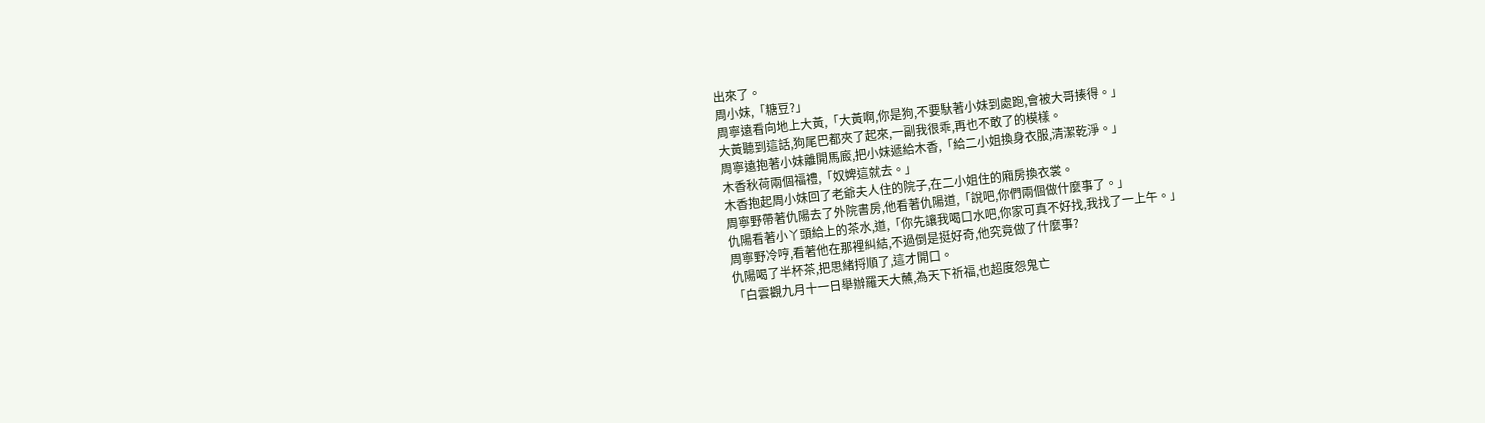出來了。
周小妹,「糖豆?」
周寧遠看向地上大黃,「大黃啊,你是狗,不要馱著小妹到處跑,會被大哥揍得。」
大黃聽到這話,狗尾巴都夾了起來,一副我很乖,再也不敢了的模樣。
周寧遠抱著小妹離開馬廄,把小妹遞給木香,「給二小姐換身衣服,清潔乾淨。」
木香秋荷兩個福禮,「奴婢這就去。」
木香抱起周小妹回了老爺夫人住的院子,在二小姐住的廂房換衣裳。
周寧野帶著仇陽去了外院書房,他看著仇陽道,「說吧,你們兩個做什麼事了。」
仇陽看著小丫頭給上的茶水,道,「你先讓我喝口水吧,你家可真不好找,我找了一上午。」
周寧野冷哼,看著他在那裡糾結,不過倒是挺好奇,他究竟做了什麼事?
仇陽喝了半杯茶,把思緒捋順了,這才開口。
「白雲觀九月十一日舉辦羅天大蘸,為天下祈福,也超度怨鬼亡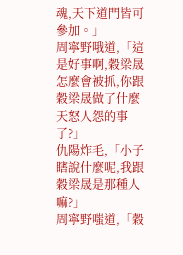魂,天下道門皆可參加。」
周寧野哦道,「這是好事啊,穀梁晟怎麼會被抓,你跟穀梁晟做了什麼天怒人怨的事了?」
仇陽炸毛,「小子瞎說什麼呢,我跟穀梁晟是那種人嘛?」
周寧野嗤道,「穀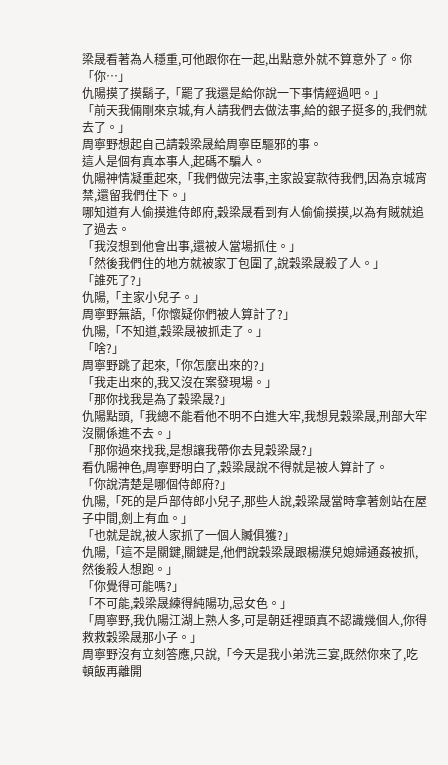梁晟看著為人穩重,可他跟你在一起,出點意外就不算意外了。你
「你…」
仇陽摸了摸鬍子,「罷了我還是給你說一下事情經過吧。」
「前天我倆剛來京城,有人請我們去做法事,給的銀子挺多的,我們就去了。」
周寧野想起自己請穀梁晟給周寧臣驅邪的事。
這人是個有真本事人,起碼不騙人。
仇陽神情凝重起來,「我們做完法事,主家設宴款待我們,因為京城宵禁,還留我們住下。」
哪知道有人偷摸進侍郎府,穀梁晟看到有人偷偷摸摸,以為有賊就追了過去。
「我沒想到他會出事,還被人當場抓住。」
「然後我們住的地方就被家丁包圍了,說穀梁晟殺了人。」
「誰死了?」
仇陽,「主家小兒子。」
周寧野無語,「你懷疑你們被人算計了?」
仇陽,「不知道,穀梁晟被抓走了。」
「啥?」
周寧野跳了起來,「你怎麼出來的?」
「我走出來的,我又沒在案發現場。」
「那你找我是為了穀梁晟?」
仇陽點頭,「我總不能看他不明不白進大牢,我想見穀梁晟,刑部大牢沒關係進不去。」
「那你過來找我,是想讓我帶你去見穀梁晟?」
看仇陽神色,周寧野明白了,穀梁晟說不得就是被人算計了。
「你說清楚是哪個侍郎府?」
仇陽,「死的是戶部侍郎小兒子,那些人說,穀梁晟當時拿著劍站在屋子中間,劍上有血。」
「也就是說,被人家抓了一個人贓俱獲?」
仇陽,「這不是關鍵,關鍵是,他們說穀梁晟跟楊濮兒媳婦通姦被抓,然後殺人想跑。」
「你覺得可能嗎?」
「不可能,穀梁晟練得純陽功,忌女色。」
「周寧野,我仇陽江湖上熟人多,可是朝廷裡頭真不認識幾個人,你得救救穀梁晟那小子。」
周寧野沒有立刻答應,只說,「今天是我小弟洗三宴,既然你來了,吃頓飯再離開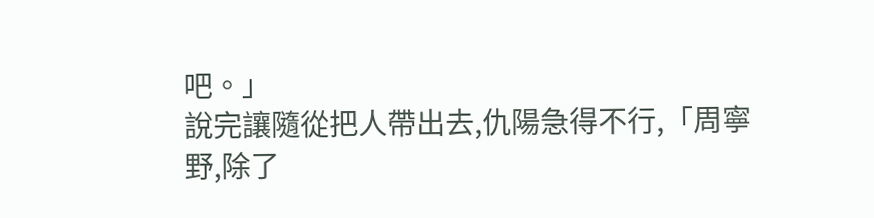吧。」
說完讓隨從把人帶出去,仇陽急得不行,「周寧野,除了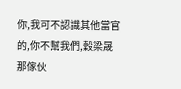你,我可不認識其他當官的,你不幫我們,穀梁晟那傢伙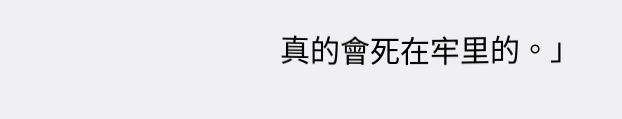真的會死在牢里的。」